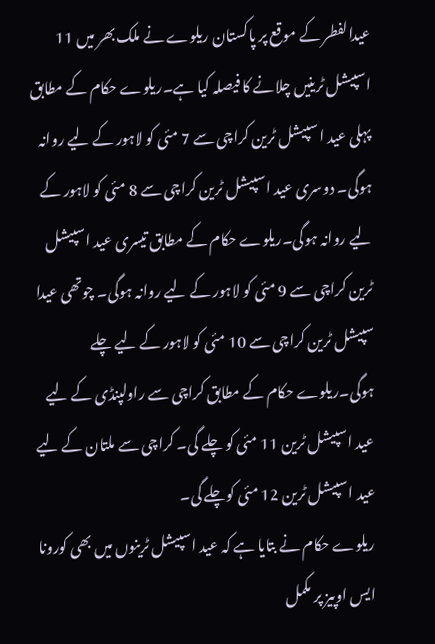عیدالفطر کے موقع پر پاکستان ریلوے نے ملک بھر میں 11 اسپیشل ٹرینیں چلانے کا فیصلہ کیا ہے۔ریلوے حکام کے مطابق پہلی عید ا سپیشل ٹرین کراچی سے 7 مئی کو لاہور کے لیے روانہ ہوگی۔ دوسری عید اسپیشل ٹرین کراچی سے 8 مئی کو لاہور کے لیے روانہ ہوگی۔ریلوے حکام کے مطابق تیسری عید اسپیشل ٹرین کراچی سے 9 مئی کو لاہور کے لیے روانہ ہوگی۔ چوتھی عیدا سپیشل ٹرین کراچی سے 10 مئی کو لاہور کے لیے چلے ہوگی۔ریلوے حکام کے مطابق کراچی سے راولپنڈی کے لیے عید اسپیشل ٹرین 11 مئی کو چلے گی۔ کراچی سے ملتان کے لیے عید اسپیشل ٹرین 12 مئی کوچلے گی۔
ریلوے حکام نے بتایا ہے کہ عید اسپیشل ٹرینوں میں بھی کورونا ایس اوپیز پر مکمل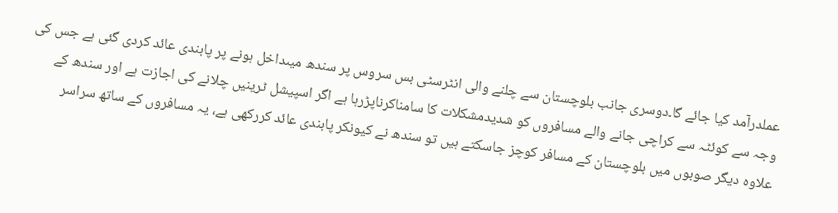عملدرآمد کیا جائے گا۔دوسری جانب بلوچستان سے چلنے والی انٹرسٹی بس سروس پر سندھ میںداخل ہونے پر پابندی عائد کردی گئی ہے جس کی وجہ سے کوئٹہ سے کراچی جانے والے مسافروں کو شدیدمشکلات کا سامناکرناپڑرہا ہے اگر اسپیشل ٹرینیں چلانے کی اجازت ہے اور سندھ کے علاوہ دیگر صوبوں میں بلوچستان کے مسافر کوچز جاسکتے ہیں تو سندھ نے کیونکر پابندی عائد کررکھی ہے، یہ مسافروں کے ساتھ سراسر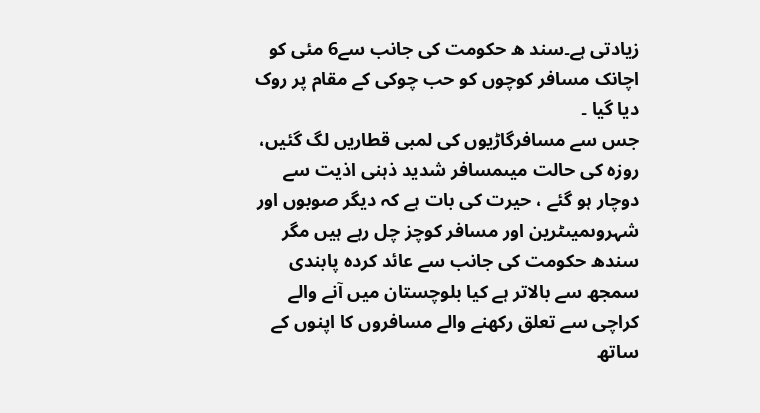زیادتی ہے۔سند ھ حکومت کی جانب سے6 مئی کو اچانک مسافر کوچوں کو حب چوکی کے مقام پر روک دیا گیا ۔
جس سے مسافرگاڑیوں کی لمبی قطاریں لگ گئیں، روزہ کی حالت میںمسافر شدید ذہنی اذیت سے دوچار ہو گئے ، حیرت کی بات ہے کہ دیگر صوبوں اور شہروںمیںٹرین اور مسافر کوچز چل رہے ہیں مگر سندھ حکومت کی جانب سے عائد کردہ پابندی سمجھ سے بالاتر ہے کیا بلوچستان میں آنے والے کراچی سے تعلق رکھنے والے مسافروں کا اپنوں کے ساتھ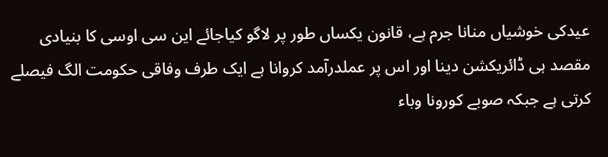عیدکی خوشیاں منانا جرم ہے، قانون یکساں طور پر لاگو کیاجائے این سی اوسی کا بنیادی مقصد ہی ڈائریکشن دینا اور اس پر عملدرآمد کروانا ہے ایک طرف وفاقی حکومت الگ فیصلے کرتی ہے جبکہ صوبے کورونا وباء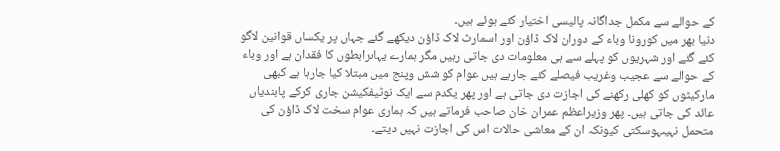کے حوالے سے مکمل جداگانہ پالیسی اختیار کئے ہوئے ہیں۔
دنیا بھر میں کورونا وباء کے دوران لاک ڈاؤن اور اسمارٹ لاک ڈاؤن دیکھے گئے جہاں پر یکساں قوانین لاگو کئے گئے اور شہریوں کو پہلے سے ہی معلومات دی جاتی رہیں مگر ہمارے یہاںرابطوں کا فقدان ہے اور وباء کے حوالے سے عجیب وغریب فیصلے کئے جارہے ہیں عوام کو شش وپنج میں مبتلا کیا جارہا ہے کبھی مارکیٹوں کو کھلی رکھنے کی اجازت دی جاتی ہے اور پھر یکدم سے ایک نوٹیفکیشن جاری کرکے پابندیاں عائد کی جاتی ہیں۔ پھر وزیراعظم عمران خان صاحب فرماتے ہیں کہ ہماری عوام سخت لاک ڈاؤن کی متحمل نہیںہوسکتی کیونکہ ان کے معاشی حالات اس کی اجازت نہیں دیتے۔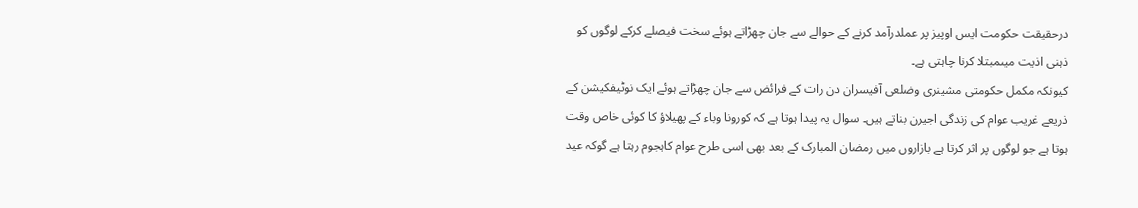درحقیقت حکومت ایس اوپیز پر عملدرآمد کرنے کے حوالے سے جان چھڑاتے ہوئے سخت فیصلے کرکے لوگوں کو ذہنی اذیت میںمبتلا کرنا چاہتی ہے۔
کیونکہ مکمل حکومتی مشینری وضلعی آفیسران دن رات کے فرائض سے جان چھڑاتے ہوئے ایک نوٹیفکیشن کے ذریعے غریب عوام کی زندگی اجیرن بناتے ہیں۔ سوال یہ پیدا ہوتا ہے کہ کورونا وباء کے پھیلاؤ کا کوئی خاص وقت ہوتا ہے جو لوگوں پر اثر کرتا ہے بازاروں میں رمضان المبارک کے بعد بھی اسی طرح عوام کاہجوم رہتا ہے گوکہ عید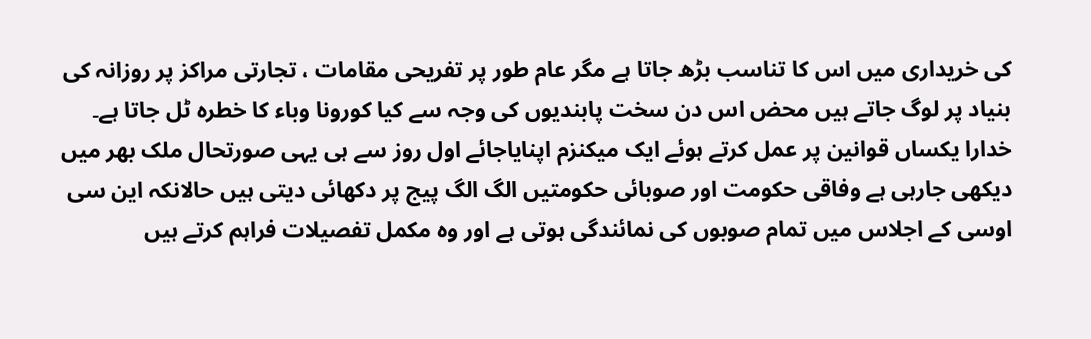کی خریداری میں اس کا تناسب بڑھ جاتا ہے مگر عام طور پر تفریحی مقامات ، تجارتی مراکز پر روزانہ کی بنیاد پر لوگ جاتے ہیں محض اس دن سخت پابندیوں کی وجہ سے کیا کورونا وباء کا خطرہ ٹل جاتا ہے۔
خدارا یکساں قوانین پر عمل کرتے ہوئے ایک میکنزم اپنایاجائے اول روز سے ہی یہی صورتحال ملک بھر میں دیکھی جارہی ہے وفاقی حکومت اور صوبائی حکومتیں الگ الگ پیج پر دکھائی دیتی ہیں حالانکہ این سی اوسی کے اجلاس میں تمام صوبوں کی نمائندگی ہوتی ہے اور وہ مکمل تفصیلات فراہم کرتے ہیں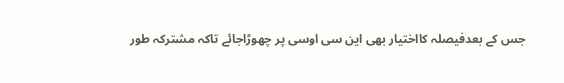جس کے بعدفیصلہ کااختیار بھی این سی اوسی پر چھوڑاجائے تاکہ مشترکہ طور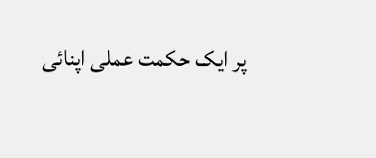پر ایک حکمت عملی اپنائی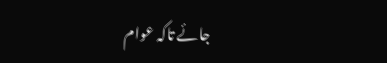جائے تاکہ عوام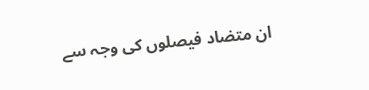ان متضاد فیصلوں کی وجہ سے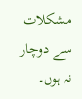مشکلات سے دوچار نہ ہوں۔